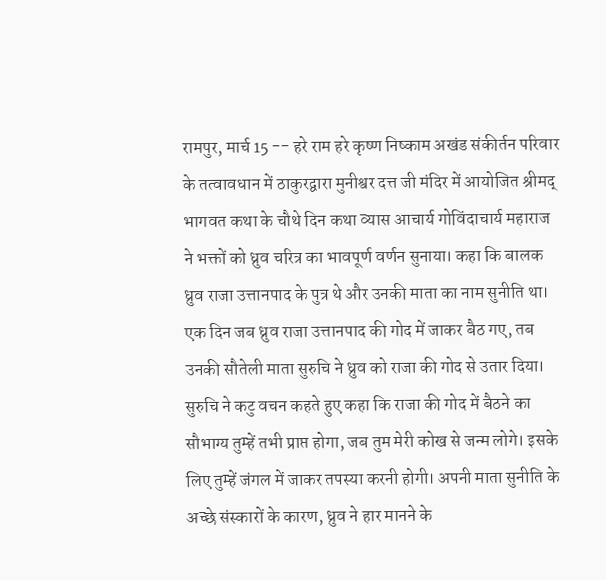रामपुर, मार्च 15 -- हरे राम हरे कृष्ण निष्काम अखंड संकीर्तन परिवार के तत्वावधान में ठाकुरद्वारा मुनीश्वर दत्त जी मंदिर में आयोजित श्रीमद् भागवत कथा के चौथे दिन कथा व्यास आचार्य गोविंदाचार्य महाराज ने भक्तों को ध्रुव चरित्र का भावपूर्ण वर्णन सुनाया। कहा कि बालक ध्रुव राजा उत्तानपाद के पुत्र थे और उनकी माता का नाम सुनीति था। एक दिन जब ध्रुव राजा उत्तानपाद की गोद में जाकर बैठ गए, तब उनकी सौतेली माता सुरुचि ने ध्रुव को राजा की गोद से उतार दिया। सुरुचि ने कटु वचन कहते हुए कहा कि राजा की गोद में बैठने का सौभाग्य तुम्हें तभी प्राप्त होगा, जब तुम मेरी कोख से जन्म लोगे। इसके लिए तुम्हें जंगल में जाकर तपस्या करनी होगी। अपनी माता सुनीति के अच्छे संस्कारों के कारण, ध्रुव ने हार मानने के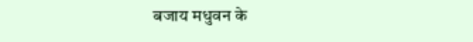बजाय मधुवन के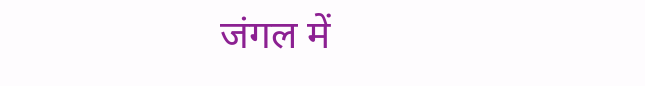जंगल में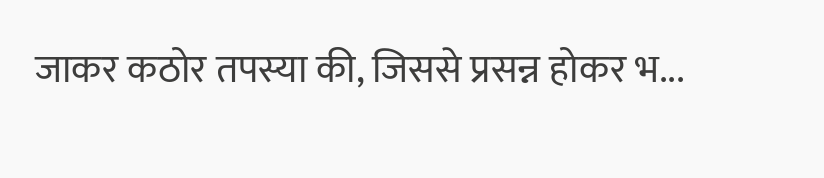जाकर कठोर तपस्या की, जिससे प्रसन्न होकर भ...